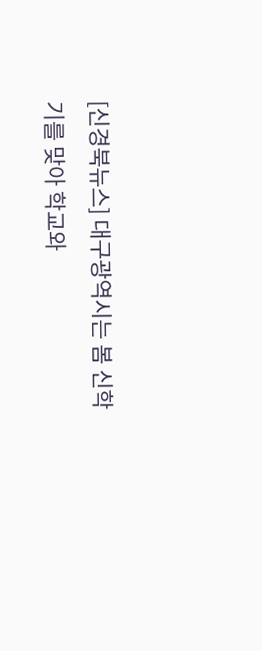[신경북뉴스] 대구광역시는 봄 신학기를 맞아 학교와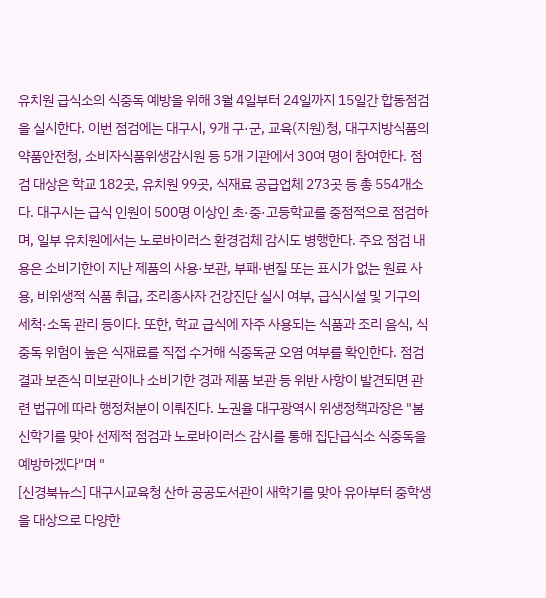유치원 급식소의 식중독 예방을 위해 3월 4일부터 24일까지 15일간 합동점검을 실시한다. 이번 점검에는 대구시, 9개 구·군, 교육(지원)청, 대구지방식품의약품안전청, 소비자식품위생감시원 등 5개 기관에서 30여 명이 참여한다. 점검 대상은 학교 182곳, 유치원 99곳, 식재료 공급업체 273곳 등 총 554개소다. 대구시는 급식 인원이 500명 이상인 초·중·고등학교를 중점적으로 점검하며, 일부 유치원에서는 노로바이러스 환경검체 감시도 병행한다. 주요 점검 내용은 소비기한이 지난 제품의 사용·보관, 부패·변질 또는 표시가 없는 원료 사용, 비위생적 식품 취급, 조리종사자 건강진단 실시 여부, 급식시설 및 기구의 세척·소독 관리 등이다. 또한, 학교 급식에 자주 사용되는 식품과 조리 음식, 식중독 위험이 높은 식재료를 직접 수거해 식중독균 오염 여부를 확인한다. 점검 결과 보존식 미보관이나 소비기한 경과 제품 보관 등 위반 사항이 발견되면 관련 법규에 따라 행정처분이 이뤄진다. 노권율 대구광역시 위생정책과장은 "봄 신학기를 맞아 선제적 점검과 노로바이러스 감시를 통해 집단급식소 식중독을 예방하겠다"며 "
[신경북뉴스] 대구시교육청 산하 공공도서관이 새학기를 맞아 유아부터 중학생을 대상으로 다양한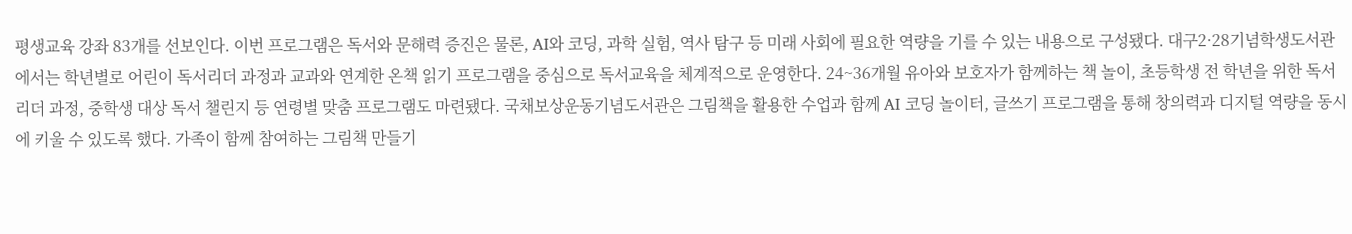평생교육 강좌 83개를 선보인다. 이번 프로그램은 독서와 문해력 증진은 물론, AI와 코딩, 과학 실험, 역사 탐구 등 미래 사회에 필요한 역량을 기를 수 있는 내용으로 구성됐다. 대구2·28기념학생도서관에서는 학년별로 어린이 독서리더 과정과 교과와 연계한 온책 읽기 프로그램을 중심으로 독서교육을 체계적으로 운영한다. 24~36개월 유아와 보호자가 함께하는 책 놀이, 초등학생 전 학년을 위한 독서리더 과정, 중학생 대상 독서 챌린지 등 연령별 맞춤 프로그램도 마련됐다. 국채보상운동기념도서관은 그림책을 활용한 수업과 함께 AI 코딩 놀이터, 글쓰기 프로그램을 통해 창의력과 디지털 역량을 동시에 키울 수 있도록 했다. 가족이 함께 참여하는 그림책 만들기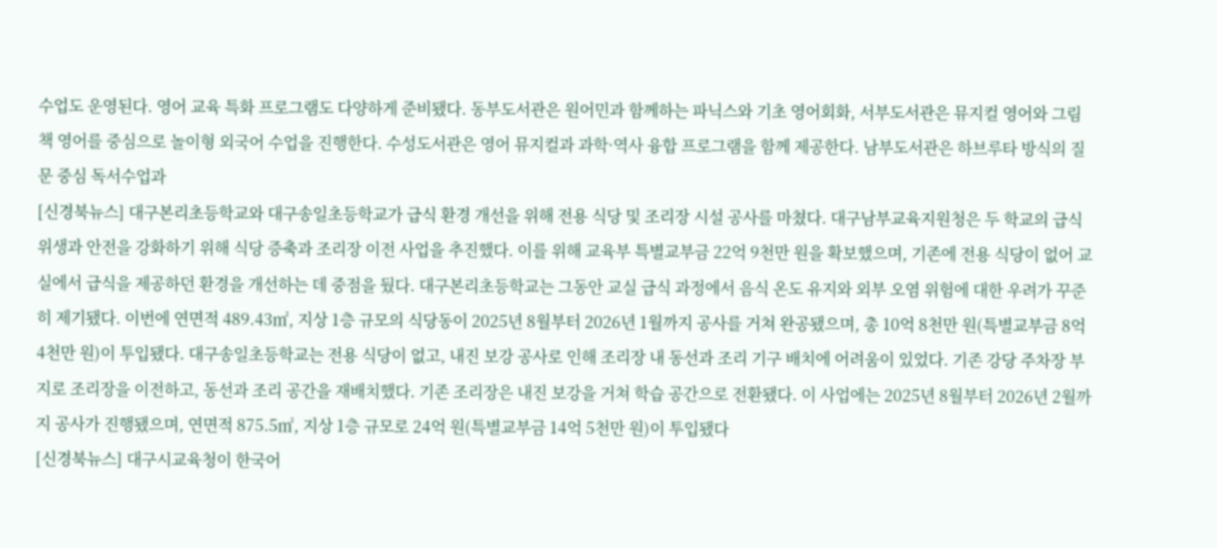수업도 운영된다. 영어 교육 특화 프로그램도 다양하게 준비됐다. 동부도서관은 원어민과 함께하는 파닉스와 기초 영어회화, 서부도서관은 뮤지컬 영어와 그림책 영어를 중심으로 놀이형 외국어 수업을 진행한다. 수성도서관은 영어 뮤지컬과 과학·역사 융합 프로그램을 함께 제공한다. 남부도서관은 하브루타 방식의 질문 중심 독서수업과
[신경북뉴스] 대구본리초등학교와 대구송일초등학교가 급식 환경 개선을 위해 전용 식당 및 조리장 시설 공사를 마쳤다. 대구남부교육지원청은 두 학교의 급식 위생과 안전을 강화하기 위해 식당 증축과 조리장 이전 사업을 추진했다. 이를 위해 교육부 특별교부금 22억 9천만 원을 확보했으며, 기존에 전용 식당이 없어 교실에서 급식을 제공하던 환경을 개선하는 데 중점을 뒀다. 대구본리초등학교는 그동안 교실 급식 과정에서 음식 온도 유지와 외부 오염 위험에 대한 우려가 꾸준히 제기됐다. 이번에 연면적 489.43㎡, 지상 1층 규모의 식당동이 2025년 8월부터 2026년 1월까지 공사를 거쳐 완공됐으며, 총 10억 8천만 원(특별교부금 8억 4천만 원)이 투입됐다. 대구송일초등학교는 전용 식당이 없고, 내진 보강 공사로 인해 조리장 내 동선과 조리 기구 배치에 어려움이 있었다. 기존 강당 주차장 부지로 조리장을 이전하고, 동선과 조리 공간을 재배치했다. 기존 조리장은 내진 보강을 거쳐 학습 공간으로 전환됐다. 이 사업에는 2025년 8월부터 2026년 2월까지 공사가 진행됐으며, 연면적 875.5㎡, 지상 1층 규모로 24억 원(특별교부금 14억 5천만 원)이 투입됐다
[신경북뉴스] 대구시교육청이 한국어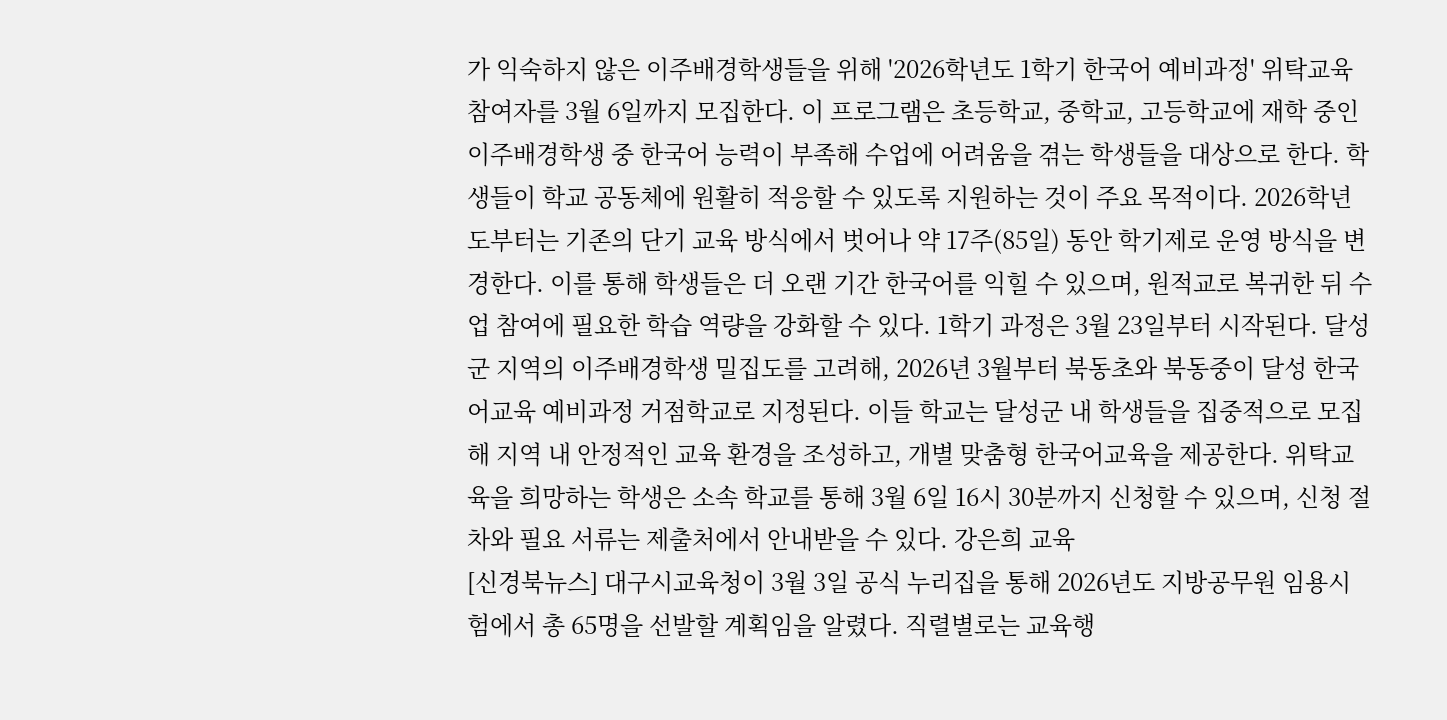가 익숙하지 않은 이주배경학생들을 위해 '2026학년도 1학기 한국어 예비과정' 위탁교육 참여자를 3월 6일까지 모집한다. 이 프로그램은 초등학교, 중학교, 고등학교에 재학 중인 이주배경학생 중 한국어 능력이 부족해 수업에 어려움을 겪는 학생들을 대상으로 한다. 학생들이 학교 공동체에 원활히 적응할 수 있도록 지원하는 것이 주요 목적이다. 2026학년도부터는 기존의 단기 교육 방식에서 벗어나 약 17주(85일) 동안 학기제로 운영 방식을 변경한다. 이를 통해 학생들은 더 오랜 기간 한국어를 익힐 수 있으며, 원적교로 복귀한 뒤 수업 참여에 필요한 학습 역량을 강화할 수 있다. 1학기 과정은 3월 23일부터 시작된다. 달성군 지역의 이주배경학생 밀집도를 고려해, 2026년 3월부터 북동초와 북동중이 달성 한국어교육 예비과정 거점학교로 지정된다. 이들 학교는 달성군 내 학생들을 집중적으로 모집해 지역 내 안정적인 교육 환경을 조성하고, 개별 맞춤형 한국어교육을 제공한다. 위탁교육을 희망하는 학생은 소속 학교를 통해 3월 6일 16시 30분까지 신청할 수 있으며, 신청 절차와 필요 서류는 제출처에서 안내받을 수 있다. 강은희 교육
[신경북뉴스] 대구시교육청이 3월 3일 공식 누리집을 통해 2026년도 지방공무원 임용시험에서 총 65명을 선발할 계획임을 알렸다. 직렬별로는 교육행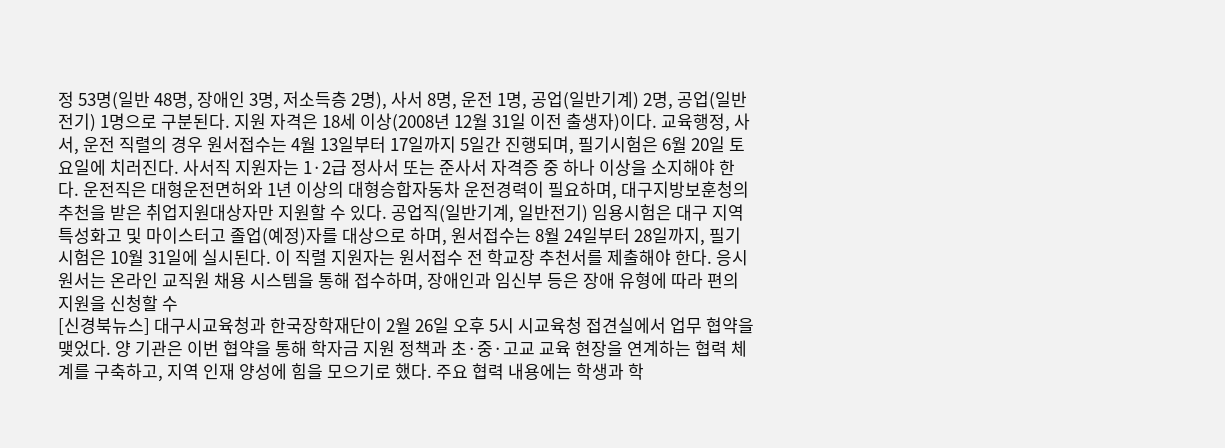정 53명(일반 48명, 장애인 3명, 저소득층 2명), 사서 8명, 운전 1명, 공업(일반기계) 2명, 공업(일반전기) 1명으로 구분된다. 지원 자격은 18세 이상(2008년 12월 31일 이전 출생자)이다. 교육행정, 사서, 운전 직렬의 경우 원서접수는 4월 13일부터 17일까지 5일간 진행되며, 필기시험은 6월 20일 토요일에 치러진다. 사서직 지원자는 1·2급 정사서 또는 준사서 자격증 중 하나 이상을 소지해야 한다. 운전직은 대형운전면허와 1년 이상의 대형승합자동차 운전경력이 필요하며, 대구지방보훈청의 추천을 받은 취업지원대상자만 지원할 수 있다. 공업직(일반기계, 일반전기) 임용시험은 대구 지역 특성화고 및 마이스터고 졸업(예정)자를 대상으로 하며, 원서접수는 8월 24일부터 28일까지, 필기시험은 10월 31일에 실시된다. 이 직렬 지원자는 원서접수 전 학교장 추천서를 제출해야 한다. 응시원서는 온라인 교직원 채용 시스템을 통해 접수하며, 장애인과 임신부 등은 장애 유형에 따라 편의 지원을 신청할 수
[신경북뉴스] 대구시교육청과 한국장학재단이 2월 26일 오후 5시 시교육청 접견실에서 업무 협약을 맺었다. 양 기관은 이번 협약을 통해 학자금 지원 정책과 초·중·고교 교육 현장을 연계하는 협력 체계를 구축하고, 지역 인재 양성에 힘을 모으기로 했다. 주요 협력 내용에는 학생과 학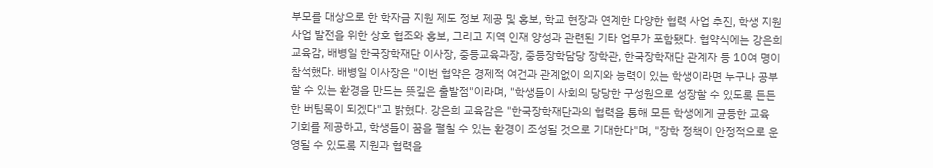부모를 대상으로 한 학자금 지원 제도 정보 제공 및 홍보, 학교 현장과 연계한 다양한 협력 사업 추진, 학생 지원 사업 발전을 위한 상호 협조와 홍보, 그리고 지역 인재 양성과 관련된 기타 업무가 포함됐다. 협약식에는 강은희 교육감, 배병일 한국장학재단 이사장, 중등교육과장, 중등장학담당 장학관, 한국장학재단 관계자 등 10여 명이 참석했다. 배병일 이사장은 "이번 협약은 경제적 여건과 관계없이 의지와 능력이 있는 학생이라면 누구나 공부할 수 있는 환경을 만드는 뜻깊은 출발점"이라며, "학생들이 사회의 당당한 구성원으로 성장할 수 있도록 든든한 버팀목이 되겠다"고 밝혔다. 강은희 교육감은 "한국장학재단과의 협력을 통해 모든 학생에게 균등한 교육 기회를 제공하고, 학생들이 꿈을 펼칠 수 있는 환경이 조성될 것으로 기대한다"며, "장학 정책이 안정적으로 운영될 수 있도록 지원과 협력을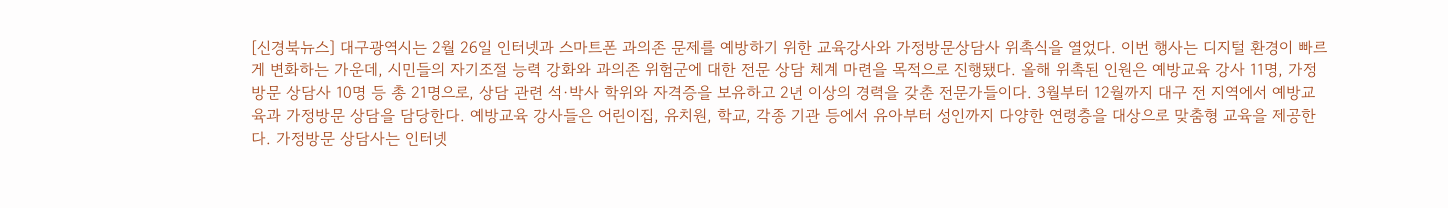[신경북뉴스] 대구광역시는 2월 26일 인터넷과 스마트폰 과의존 문제를 예방하기 위한 교육강사와 가정방문상담사 위촉식을 열었다. 이번 행사는 디지털 환경이 빠르게 변화하는 가운데, 시민들의 자기조절 능력 강화와 과의존 위험군에 대한 전문 상담 체계 마련을 목적으로 진행됐다. 올해 위촉된 인원은 예방교육 강사 11명, 가정방문 상담사 10명 등 총 21명으로, 상담 관련 석·박사 학위와 자격증을 보유하고 2년 이상의 경력을 갖춘 전문가들이다. 3월부터 12월까지 대구 전 지역에서 예방교육과 가정방문 상담을 담당한다. 예방교육 강사들은 어린이집, 유치원, 학교, 각종 기관 등에서 유아부터 성인까지 다양한 연령층을 대상으로 맞춤형 교육을 제공한다. 가정방문 상담사는 인터넷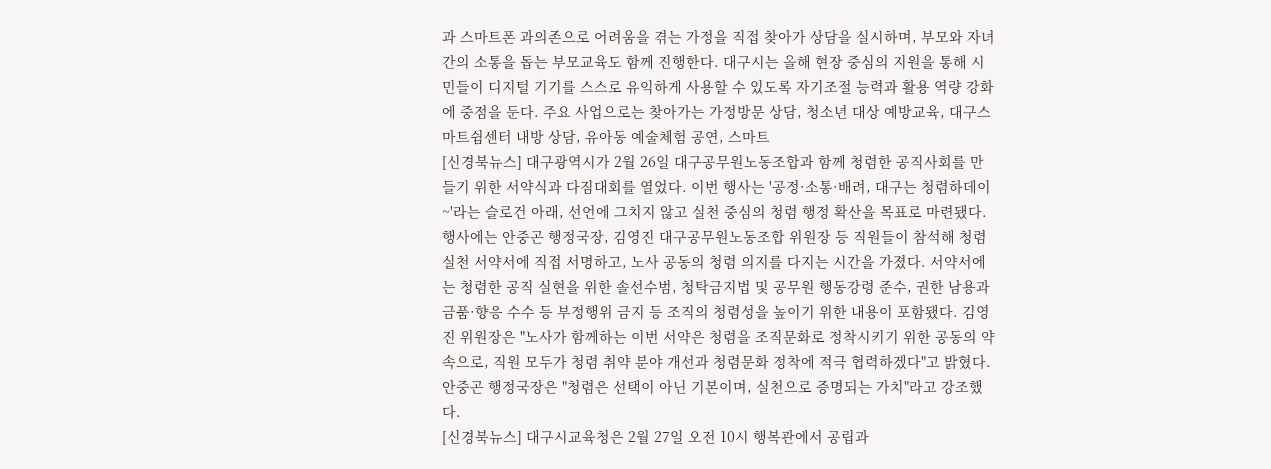과 스마트폰 과의존으로 어려움을 겪는 가정을 직접 찾아가 상담을 실시하며, 부모와 자녀 간의 소통을 돕는 부모교육도 함께 진행한다. 대구시는 올해 현장 중심의 지원을 통해 시민들이 디지털 기기를 스스로 유익하게 사용할 수 있도록 자기조절 능력과 활용 역량 강화에 중점을 둔다. 주요 사업으로는 찾아가는 가정방문 상담, 청소년 대상 예방교육, 대구스마트쉼센터 내방 상담, 유아동 예술체험 공연, 스마트
[신경북뉴스] 대구광역시가 2월 26일 대구공무원노동조합과 함께 청렴한 공직사회를 만들기 위한 서약식과 다짐대회를 열었다. 이번 행사는 '공정·소통·배려, 대구는 청렴하데이~'라는 슬로건 아래, 선언에 그치지 않고 실천 중심의 청렴 행정 확산을 목표로 마련됐다. 행사에는 안중곤 행정국장, 김영진 대구공무원노동조합 위원장 등 직원들이 참석해 청렴실천 서약서에 직접 서명하고, 노사 공동의 청렴 의지를 다지는 시간을 가졌다. 서약서에는 청렴한 공직 실현을 위한 솔선수범, 청탁금지법 및 공무원 행동강령 준수, 권한 남용과 금품·향응 수수 등 부정행위 금지 등 조직의 청렴성을 높이기 위한 내용이 포함됐다. 김영진 위원장은 "노사가 함께하는 이번 서약은 청렴을 조직문화로 정착시키기 위한 공동의 약속으로, 직원 모두가 청렴 취약 분야 개선과 청렴문화 정착에 적극 협력하겠다"고 밝혔다. 안중곤 행정국장은 "청렴은 선택이 아닌 기본이며, 실천으로 증명되는 가치"라고 강조했다.
[신경북뉴스] 대구시교육청은 2월 27일 오전 10시 행복관에서 공립과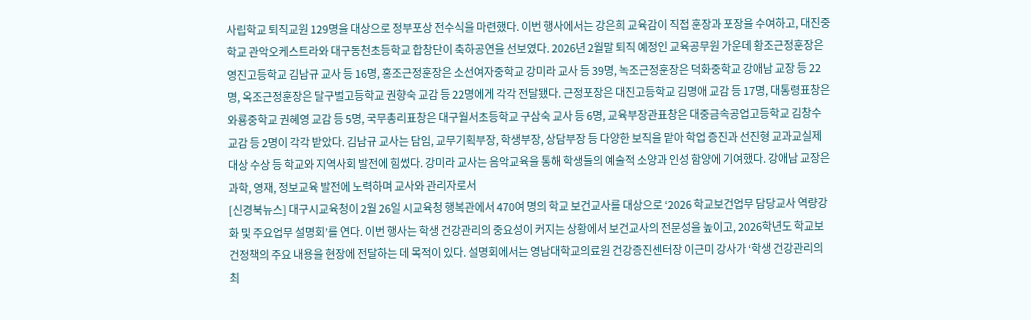사립학교 퇴직교원 129명을 대상으로 정부포상 전수식을 마련했다. 이번 행사에서는 강은희 교육감이 직접 훈장과 포장을 수여하고, 대진중학교 관악오케스트라와 대구동천초등학교 합창단이 축하공연을 선보였다. 2026년 2월말 퇴직 예정인 교육공무원 가운데 황조근정훈장은 영진고등학교 김남규 교사 등 16명, 홍조근정훈장은 소선여자중학교 강미라 교사 등 39명, 녹조근정훈장은 덕화중학교 강애남 교장 등 22명, 옥조근정훈장은 달구벌고등학교 권향숙 교감 등 22명에게 각각 전달됐다. 근정포장은 대진고등학교 김명애 교감 등 17명, 대통령표창은 와룡중학교 권혜영 교감 등 5명, 국무총리표창은 대구월서초등학교 구삼숙 교사 등 6명, 교육부장관표창은 대중금속공업고등학교 김창수 교감 등 2명이 각각 받았다. 김남규 교사는 담임, 교무기획부장, 학생부장, 상담부장 등 다양한 보직을 맡아 학업 증진과 선진형 교과교실제 대상 수상 등 학교와 지역사회 발전에 힘썼다. 강미라 교사는 음악교육을 통해 학생들의 예술적 소양과 인성 함양에 기여했다. 강애남 교장은 과학, 영재, 정보교육 발전에 노력하며 교사와 관리자로서
[신경북뉴스] 대구시교육청이 2월 26일 시교육청 행복관에서 470여 명의 학교 보건교사를 대상으로 ‘2026 학교보건업무 담당교사 역량강화 및 주요업무 설명회’를 연다. 이번 행사는 학생 건강관리의 중요성이 커지는 상황에서 보건교사의 전문성을 높이고, 2026학년도 학교보건정책의 주요 내용을 현장에 전달하는 데 목적이 있다. 설명회에서는 영남대학교의료원 건강증진센터장 이근미 강사가 ‘학생 건강관리의 최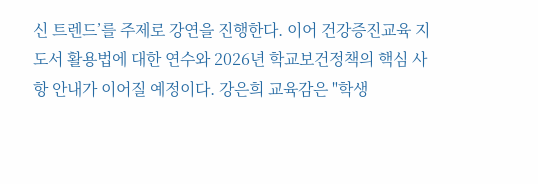신 트렌드’를 주제로 강연을 진행한다. 이어 건강증진교육 지도서 활용법에 대한 연수와 2026년 학교보건정책의 핵심 사항 안내가 이어질 예정이다. 강은희 교육감은 "학생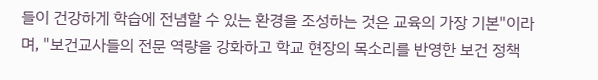들이 건강하게 학습에 전념할 수 있는 환경을 조성하는 것은 교육의 가장 기본"이라며, "보건교사들의 전문 역량을 강화하고 학교 현장의 목소리를 반영한 보건 정책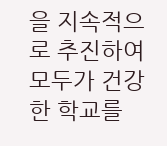을 지속적으로 추진하여 모두가 건강한 학교를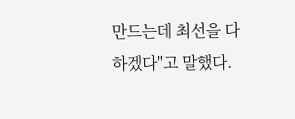만드는데 최선을 다하겠다"고 말했다.